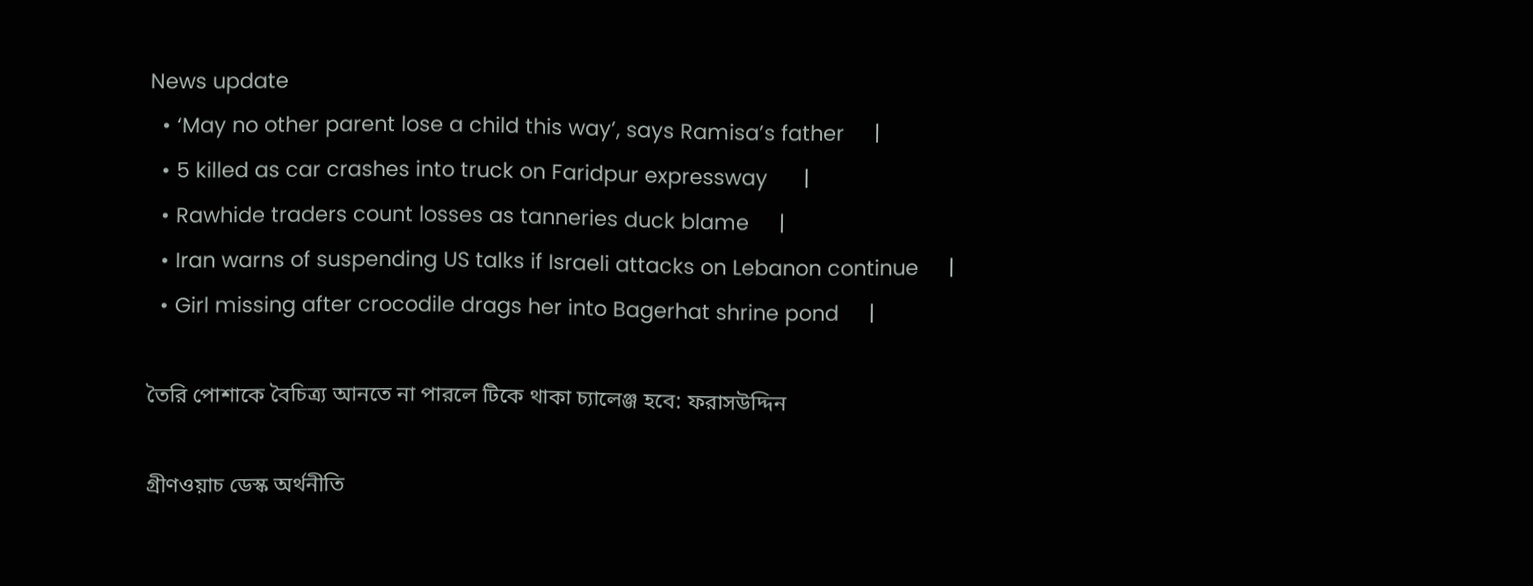News update
  • ‘May no other parent lose a child this way’, says Ramisa’s father     |
  • 5 killed as car crashes into truck on Faridpur expressway      |
  • Rawhide traders count losses as tanneries duck blame     |
  • Iran warns of suspending US talks if Israeli attacks on Lebanon continue     |
  • Girl missing after crocodile drags her into Bagerhat shrine pond     |

তৈরি পোশাকে বৈচিত্র্য আনতে না পারলে টিকে থাকা চ্যালেঞ্জ হবে: ফরাসউদ্দিন

গ্রীণওয়াচ ডেস্ক অর্থনীতি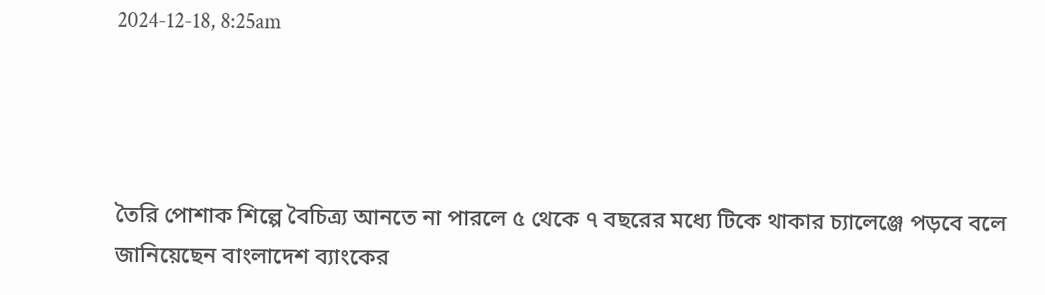2024-12-18, 8:25am




তৈরি পোশাক শিল্পে বৈচিত্র্য আনতে না পারলে ৫ থেকে ৭ বছরের মধ্যে টিকে থাকার চ্যালেঞ্জে পড়বে বলে জানিয়েছেন বাংলাদেশ ব্যাংকের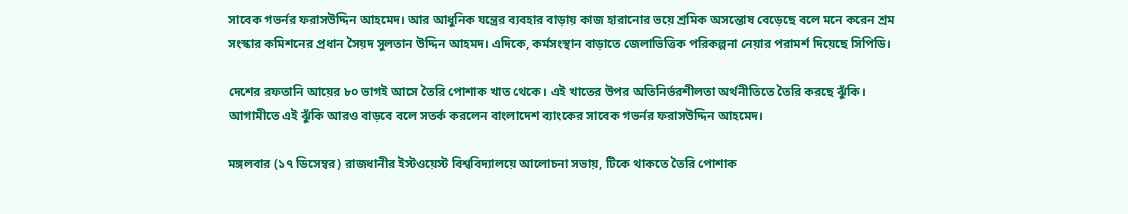সাবেক গভর্নর ফরাসউদ্দিন আহমেদ। আর আধুনিক যন্ত্রের ব্যবহার বাড়ায় কাজ হারানোর ভয়ে শ্রমিক অসন্তোষ বেড়েছে বলে মনে করেন শ্রম সংস্কার কমিশনের প্রধান সৈয়দ সুলতান উদ্দিন আহমদ। এদিকে, কর্মসংস্থান বাড়াতে জেলাভিত্তিক পরিকল্পনা নেয়ার পরামর্শ দিয়েছে সিপিডি।

দেশের রফতানি আয়ের ৮০ ভাগই আসে তৈরি পোশাক খাত থেকে। এই খাতের উপর অতিনির্ভরশীলতা অর্থনীতিতে তৈরি করছে ঝুঁকি। আগামীতে এই ঝুঁকি আরও বাড়বে বলে সতর্ক করলেন বাংলাদেশ ব্যাংকের সাবেক গভর্নর ফরাসউদ্দিন আহমেদ।

মঙ্গলবার (১৭ ডিসেম্বর) রাজধানীর ইস্টওয়েস্ট বিশ্ববিদ্যালয়ে আলোচনা সভায়, টিকে থাকতে তৈরি পোশাক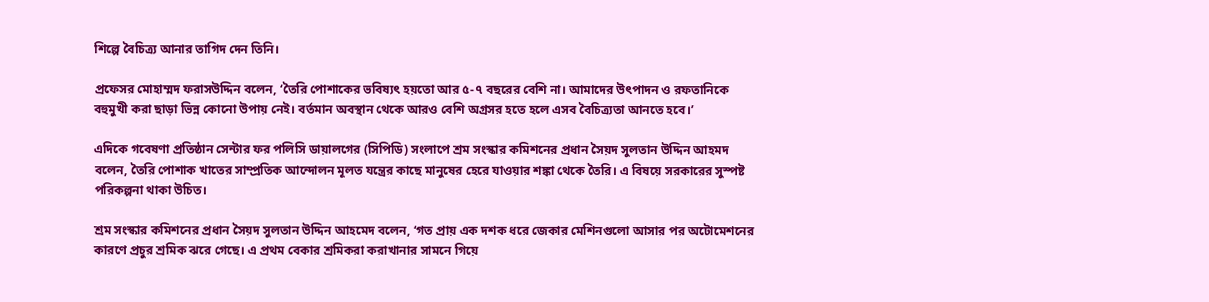শিল্পে বৈচিত্র্য আনার তাগিদ দেন তিনি।

প্রফেসর মোহাম্মদ ফরাসউদ্দিন বলেন, ‘তৈরি পোশাকের ভবিষ্যৎ হয়তো আর ৫-৭ বছরের বেশি না। আমাদের উৎপাদন ও রফতানিকে বহুমুখী করা ছাড়া ভিন্ন কোনো উপায় নেই। বর্তমান অবস্থান থেকে আরও বেশি অগ্রসর হতে হলে এসব বৈচিত্র্যতা আনতে হবে।’

এদিকে গবেষণা প্রতিষ্ঠান সেন্টার ফর পলিসি ডায়ালগের (সিপিডি) সংলাপে শ্রম সংস্কার কমিশনের প্রধান সৈয়দ সুলতান উদ্দিন আহমদ বলেন, তৈরি পোশাক খাতের সাম্প্রতিক আন্দোলন মূলত যন্ত্রের কাছে মানুষের হেরে যাওয়ার শঙ্কা থেকে তৈরি। এ বিষয়ে সরকারের সুস্পষ্ট পরিকল্পনা থাকা উচিত।

শ্রম সংস্কার কমিশনের প্রধান সৈয়দ সুলতান উদ্দিন আহমেদ বলেন, ‘গত প্রায় এক দশক ধরে জেকার মেশিনগুলো আসার পর অটোমেশনের কারণে প্রচুর শ্রমিক ঝরে গেছে। এ প্রথম বেকার শ্রমিকরা করাখানার সামনে গিয়ে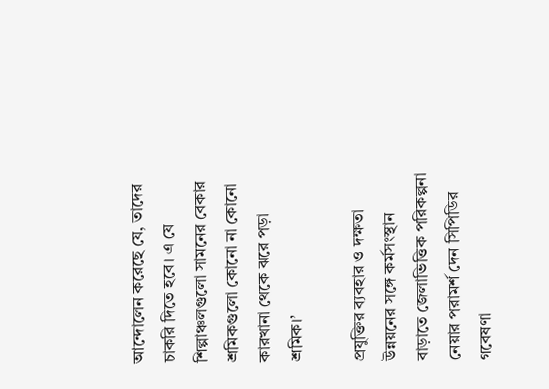আন্দোলেন করেছে যে, তাদের চাকরি দিতে হবে। এ যে শিল্পাঞ্চলগুলো সামনের বেকার শ্রমিকগুলো কোনো না কোনো কারখানা থেকে ঝরে পড়া শ্রমিক।’

প্রযুক্তির ব্যবহার ও দক্ষতা উন্নয়নের সঙ্গে কর্মসংস্থান বাড়াতে জেলাভিত্তিক পরিকল্পনা নেয়ার পরামর্শ দেন সিপিডির গবেষণা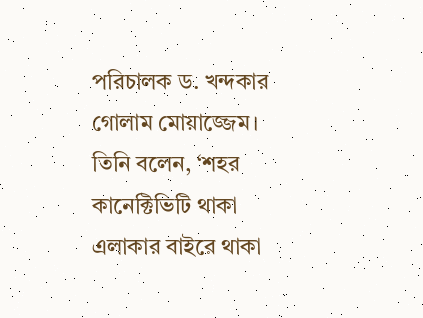পরিচালক ড. খন্দকার গোলাম মোয়াজ্জেম। তিনি বলেন, ‘শহর কানেক্টিভিটি থাকা এলাকার বাইরে থাকা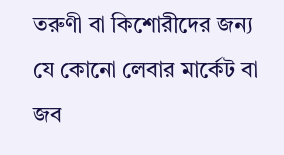তরুণী বা কিশোরীদের জন্য যে কোনো লেবার মার্কেট বা জব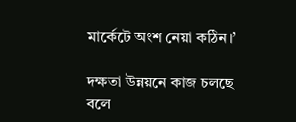মার্কেটে অংশ নেয়া কঠিন।’

দক্ষতা উন্নয়নে কাজ চলছে বলে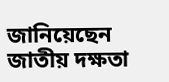জানিয়েছেন জাতীয় দক্ষতা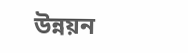উন্নয়ন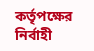কর্তৃপক্ষের নির্বাহী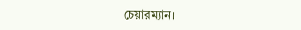চেয়ারম্যান।